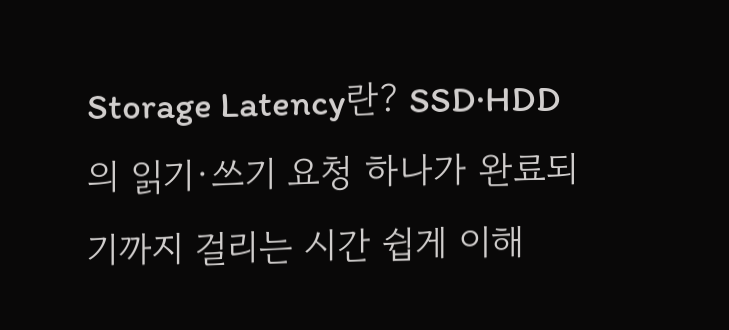Storage Latency란? SSD·HDD의 읽기·쓰기 요청 하나가 완료되기까지 걸리는 시간 쉽게 이해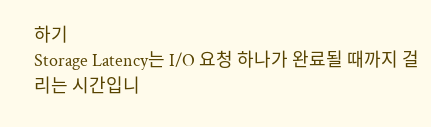하기
Storage Latency는 I/O 요청 하나가 완료될 때까지 걸리는 시간입니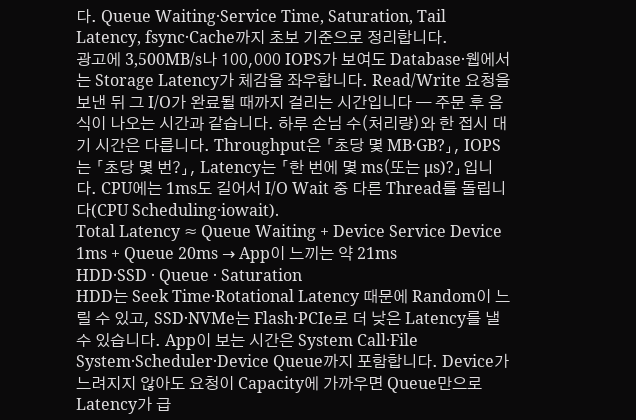다. Queue Waiting·Service Time, Saturation, Tail Latency, fsync·Cache까지 초보 기준으로 정리합니다.
광고에 3,500MB/s나 100,000 IOPS가 보여도 Database·웹에서는 Storage Latency가 체감을 좌우합니다. Read/Write 요청을 보낸 뒤 그 I/O가 완료될 때까지 걸리는 시간입니다 — 주문 후 음식이 나오는 시간과 같습니다. 하루 손님 수(처리량)와 한 접시 대기 시간은 다릅니다. Throughput은 「초당 몇 MB·GB?」, IOPS는 「초당 몇 번?」, Latency는 「한 번에 몇 ms(또는 μs)?」입니다. CPU에는 1ms도 길어서 I/O Wait 중 다른 Thread를 돌립니다(CPU Scheduling·iowait).
Total Latency ≈ Queue Waiting + Device Service Device 1ms + Queue 20ms → App이 느끼는 약 21ms
HDD·SSD · Queue · Saturation
HDD는 Seek Time·Rotational Latency 때문에 Random이 느릴 수 있고, SSD·NVMe는 Flash·PCIe로 더 낮은 Latency를 낼 수 있습니다. App이 보는 시간은 System Call·File System·Scheduler·Device Queue까지 포함합니다. Device가 느려지지 않아도 요청이 Capacity에 가까우면 Queue만으로 Latency가 급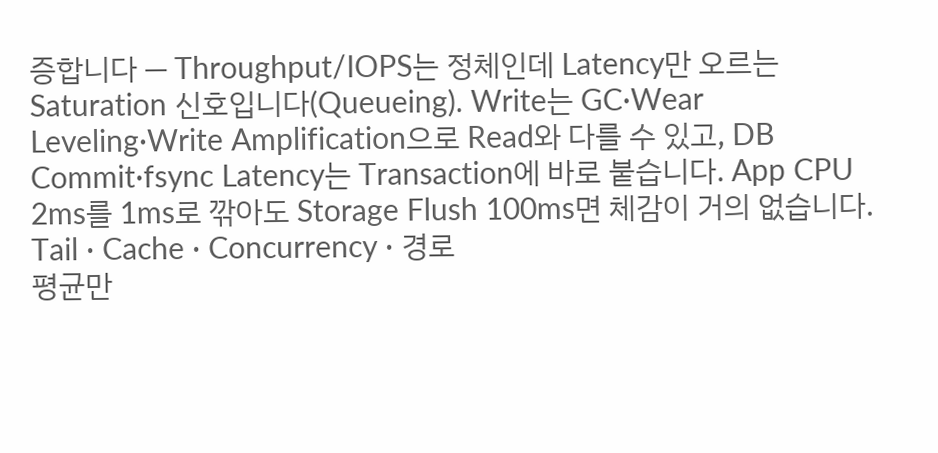증합니다 — Throughput/IOPS는 정체인데 Latency만 오르는 Saturation 신호입니다(Queueing). Write는 GC·Wear Leveling·Write Amplification으로 Read와 다를 수 있고, DB Commit·fsync Latency는 Transaction에 바로 붙습니다. App CPU 2ms를 1ms로 깎아도 Storage Flush 100ms면 체감이 거의 없습니다.
Tail · Cache · Concurrency · 경로
평균만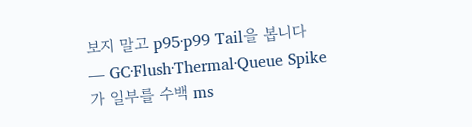보지 말고 p95·p99 Tail을 봅니다 — GC·Flush·Thermal·Queue Spike가 일부를 수백 ms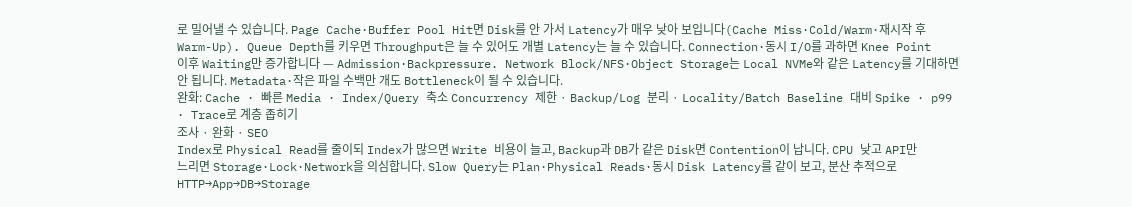로 밀어낼 수 있습니다. Page Cache·Buffer Pool Hit면 Disk를 안 가서 Latency가 매우 낮아 보입니다(Cache Miss·Cold/Warm·재시작 후 Warm-Up). Queue Depth를 키우면 Throughput은 늘 수 있어도 개별 Latency는 늘 수 있습니다. Connection·동시 I/O를 과하면 Knee Point 이후 Waiting만 증가합니다 — Admission·Backpressure. Network Block/NFS·Object Storage는 Local NVMe와 같은 Latency를 기대하면 안 됩니다. Metadata·작은 파일 수백만 개도 Bottleneck이 될 수 있습니다.
완화: Cache · 빠른 Media · Index/Query 축소 Concurrency 제한 · Backup/Log 분리 · Locality/Batch Baseline 대비 Spike · p99 · Trace로 계층 좁히기
조사 · 완화 · SEO
Index로 Physical Read를 줄이되 Index가 많으면 Write 비용이 늘고, Backup과 DB가 같은 Disk면 Contention이 납니다. CPU 낮고 API만 느리면 Storage·Lock·Network을 의심합니다. Slow Query는 Plan·Physical Reads·동시 Disk Latency를 같이 보고, 분산 추적으로 HTTP→App→DB→Storage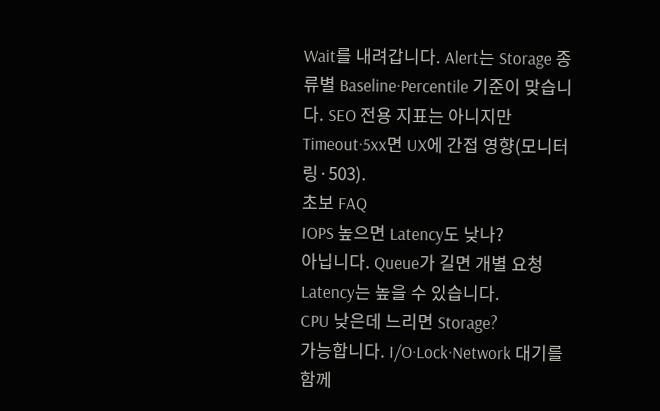Wait를 내려갑니다. Alert는 Storage 종류별 Baseline·Percentile 기준이 맞습니다. SEO 전용 지표는 아니지만 Timeout·5xx면 UX에 간접 영향(모니터링·503).
초보 FAQ
IOPS 높으면 Latency도 낮나?
아닙니다. Queue가 길면 개별 요청 Latency는 높을 수 있습니다.
CPU 낮은데 느리면 Storage?
가능합니다. I/O·Lock·Network 대기를 함께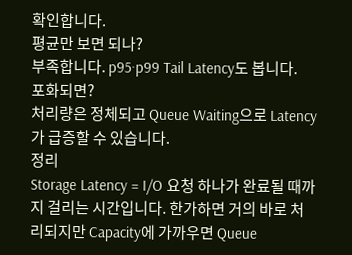확인합니다.
평균만 보면 되나?
부족합니다. p95·p99 Tail Latency도 봅니다.
포화되면?
처리량은 정체되고 Queue Waiting으로 Latency가 급증할 수 있습니다.
정리
Storage Latency = I/O 요청 하나가 완료될 때까지 걸리는 시간입니다. 한가하면 거의 바로 처리되지만 Capacity에 가까우면 Queue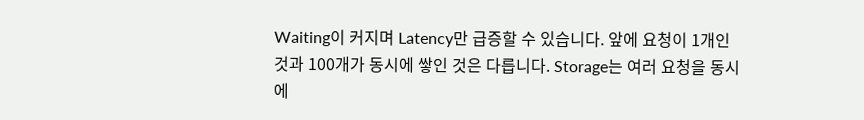Waiting이 커지며 Latency만 급증할 수 있습니다. 앞에 요청이 1개인 것과 100개가 동시에 쌓인 것은 다릅니다. Storage는 여러 요청을 동시에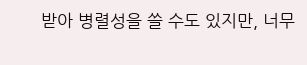받아 병렬성을 쓸 수도 있지만, 너무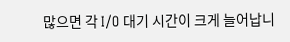많으면 각 I/O 대기 시간이 크게 늘어납니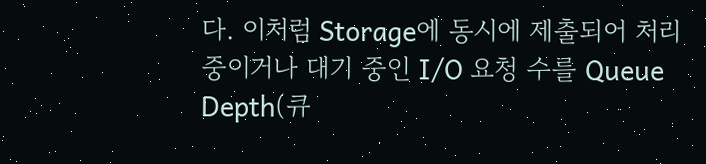다. 이처럼 Storage에 동시에 제출되어 처리 중이거나 대기 중인 I/O 요청 수를 Queue Depth(큐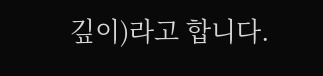깊이)라고 합니다.